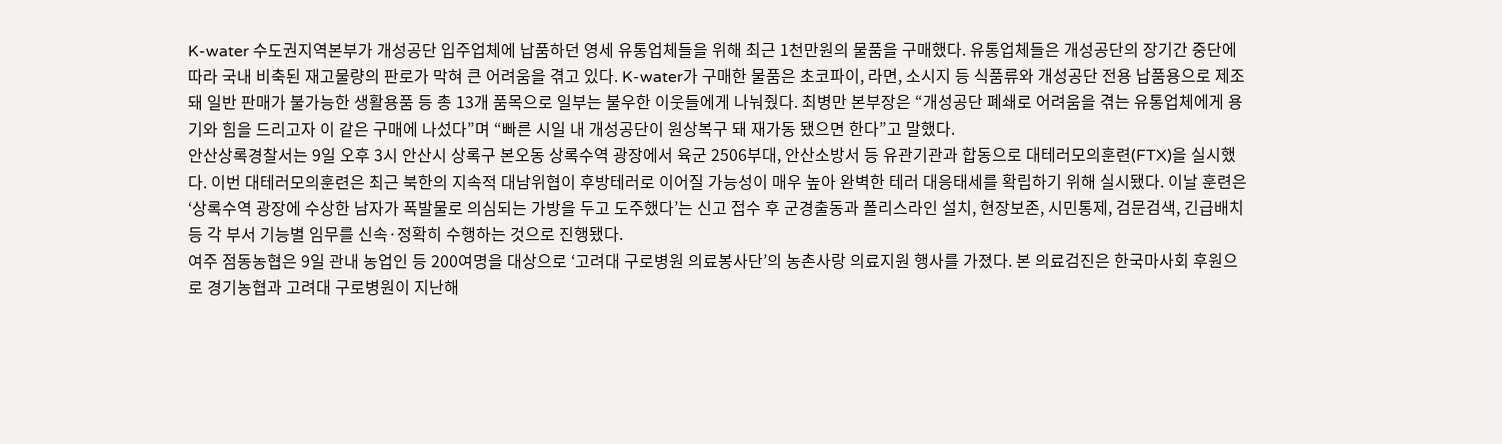K-water 수도권지역본부가 개성공단 입주업체에 납품하던 영세 유통업체들을 위해 최근 1천만원의 물품을 구매했다. 유통업체들은 개성공단의 장기간 중단에 따라 국내 비축된 재고물량의 판로가 막혀 큰 어려움을 겪고 있다. K-water가 구매한 물품은 초코파이, 라면, 소시지 등 식품류와 개성공단 전용 납품용으로 제조돼 일반 판매가 불가능한 생활용품 등 총 13개 품목으로 일부는 불우한 이웃들에게 나눠줬다. 최병만 본부장은 “개성공단 폐쇄로 어려움을 겪는 유통업체에게 용기와 힘을 드리고자 이 같은 구매에 나섰다”며 “빠른 시일 내 개성공단이 원상복구 돼 재가동 됐으면 한다”고 말했다.
안산상록경찰서는 9일 오후 3시 안산시 상록구 본오동 상록수역 광장에서 육군 2506부대, 안산소방서 등 유관기관과 합동으로 대테러모의훈련(FTX)을 실시했다. 이번 대테러모의훈련은 최근 북한의 지속적 대남위협이 후방테러로 이어질 가능성이 매우 높아 완벽한 테러 대응태세를 확립하기 위해 실시됐다. 이날 훈련은 ‘상록수역 광장에 수상한 남자가 폭발물로 의심되는 가방을 두고 도주했다’는 신고 접수 후 군경출동과 폴리스라인 설치, 현장보존, 시민통제, 검문검색, 긴급배치 등 각 부서 기능별 임무를 신속·정확히 수행하는 것으로 진행됐다.
여주 점동농협은 9일 관내 농업인 등 200여명을 대상으로 ‘고려대 구로병원 의료봉사단’의 농촌사랑 의료지원 행사를 가졌다. 본 의료검진은 한국마사회 후원으로 경기농협과 고려대 구로병원이 지난해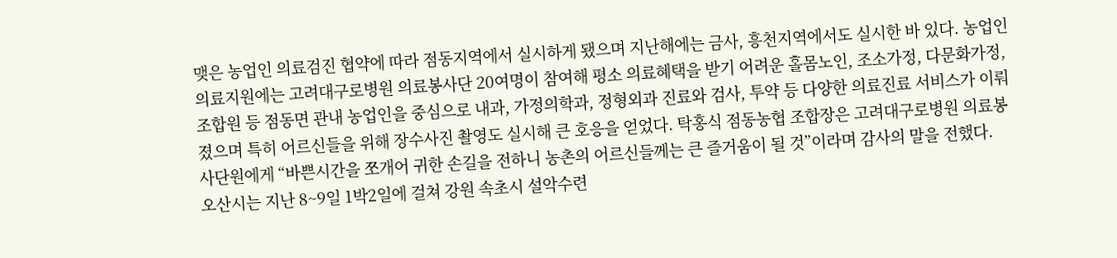맺은 농업인 의료검진 협약에 따라 점동지역에서 실시하게 됐으며 지난해에는 금사, 흥천지역에서도 실시한 바 있다. 농업인 의료지원에는 고려대구로병원 의료봉사단 20여명이 참여해 평소 의료혜택을 받기 어려운 홀몸노인, 조소가정, 다문화가정, 조합원 등 점동면 관내 농업인을 중심으로 내과, 가정의학과, 정형외과 진료와 검사, 투약 등 다양한 의료진료 서비스가 이뤄졌으며 특히 어르신들을 위해 장수사진 촬영도 실시해 큰 호응을 얻었다. 탁홍식 점동농협 조합장은 고려대구로병원 의료봉사단원에게 “바쁜시간을 쪼개어 귀한 손길을 전하니 농촌의 어르신들께는 큰 즐거움이 될 것”이라며 감사의 말을 전했다.
오산시는 지난 8~9일 1박2일에 걸쳐 강원 속초시 설악수련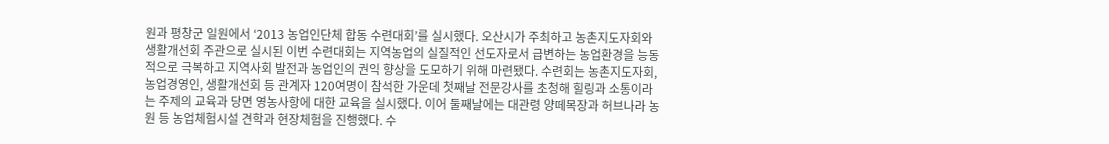원과 평창군 일원에서 ‘2013 농업인단체 합동 수련대회’를 실시했다. 오산시가 주최하고 농촌지도자회와 생활개선회 주관으로 실시된 이번 수련대회는 지역농업의 실질적인 선도자로서 급변하는 농업환경을 능동적으로 극복하고 지역사회 발전과 농업인의 권익 향상을 도모하기 위해 마련됐다. 수련회는 농촌지도자회, 농업경영인, 생활개선회 등 관계자 120여명이 참석한 가운데 첫째날 전문강사를 초청해 힐링과 소통이라는 주제의 교육과 당면 영농사항에 대한 교육을 실시했다. 이어 둘째날에는 대관령 양떼목장과 허브나라 농원 등 농업체험시설 견학과 현장체험을 진행했다. 수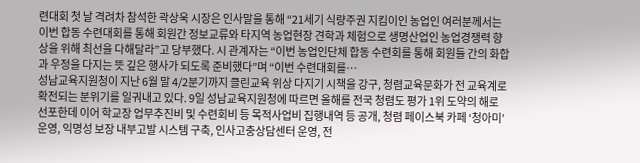련대회 첫 날 격려차 참석한 곽상욱 시장은 인사말을 통해 “21세기 식량주권 지킴이인 농업인 여러분께서는 이번 합동 수련대회를 통해 회원간 정보교류와 타지역 농업현장 견학과 체험으로 생명산업인 농업경쟁력 향상을 위해 최선을 다해달라”고 당부했다. 시 관계자는 “이번 농업인단체 합동 수련회를 통해 회원들 간의 화합과 우정을 다지는 뜻 깊은 행사가 되도록 준비했다”며 “이번 수련대회를…
성남교육지원청이 지난 6월 말 4/2분기까지 클린교육 위상 다지기 시책을 강구, 청렴교육문화가 전 교육계로 확전되는 분위기를 일궈내고 있다. 9일 성남교육지원청에 따르면 올해를 전국 청렴도 평가 1위 도약의 해로 선포한데 이어 학교장 업무추진비 및 수련회비 등 목적사업비 집행내역 등 공개, 청렴 페이스북 카페 ‘청아미’운영, 익명성 보장 내부고발 시스템 구축, 인사고충상담센터 운영, 전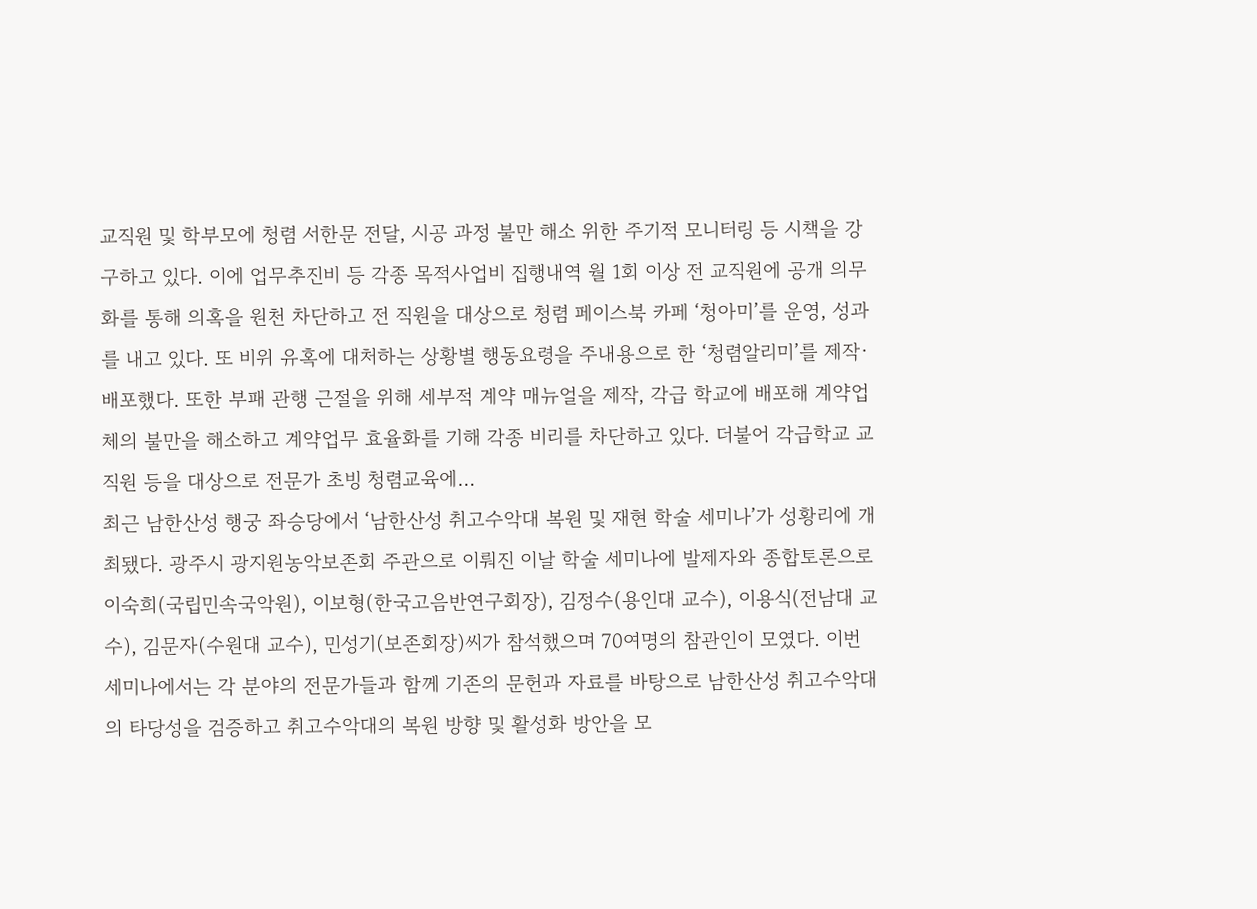교직원 및 학부모에 청렴 서한문 전달, 시공 과정 불만 해소 위한 주기적 모니터링 등 시책을 강구하고 있다. 이에 업무추진비 등 각종 목적사업비 집행내역 월 1회 이상 전 교직원에 공개 의무화를 통해 의혹을 원천 차단하고 전 직원을 대상으로 청렴 페이스북 카페 ‘청아미’를 운영, 성과를 내고 있다. 또 비위 유혹에 대처하는 상황별 행동요령을 주내용으로 한 ‘청렴알리미’를 제작·배포했다. 또한 부패 관행 근절을 위해 세부적 계약 매뉴얼을 제작, 각급 학교에 배포해 계약업체의 불만을 해소하고 계약업무 효율화를 기해 각종 비리를 차단하고 있다. 더불어 각급학교 교직원 등을 대상으로 전문가 초빙 청렴교육에…
최근 남한산성 행궁 좌승당에서 ‘남한산성 취고수악대 복원 및 재현 학술 세미나’가 성황리에 개최됐다. 광주시 광지원농악보존회 주관으로 이뤄진 이날 학술 세미나에 발제자와 종합토론으로 이숙희(국립민속국악원), 이보형(한국고음반연구회장), 김정수(용인대 교수), 이용식(전남대 교수), 김문자(수원대 교수), 민성기(보존회장)씨가 참석했으며 70여명의 참관인이 모였다. 이번 세미나에서는 각 분야의 전문가들과 함께 기존의 문헌과 자료를 바탕으로 남한산성 취고수악대의 타당성을 검증하고 취고수악대의 복원 방향 및 활성화 방안을 모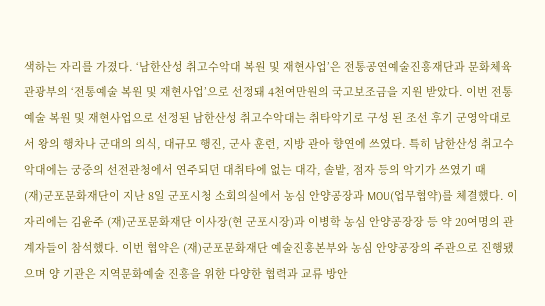색하는 자리를 가졌다. ‘남한산성 취고수악대 복원 및 재현사업’은 전통공연예술진흥재단과 문화체육관광부의 ‘전통예술 복원 및 재현사업’으로 선정돼 4천여만원의 국고보조금을 지원 받았다. 이번 전통예술 복원 및 재현사업으로 선정된 남한산성 취고수악대는 취타악기로 구성 된 조선 후기 군영악대로서 왕의 행차나 군대의 의식, 대규모 행진, 군사 훈련, 지방 관아 향연에 쓰였다. 특히 남한산성 취고수악대에는 궁중의 선전관청에서 연주되던 대취타에 없는 대각, 솔밭, 점자 등의 악기가 쓰였기 때
(재)군포문화재단이 지난 8일 군포시청 소회의실에서 농심 안양공장과 MOU(업무협약)를 체결했다. 이 자리에는 김윤주 (재)군포문화재단 이사장(현 군포시장)과 이병학 농심 안양공장장 등 약 20여명의 관계자들이 참석했다. 이번 협약은 (재)군포문화재단 예술진흥본부와 농심 안양공장의 주관으로 진행됐으며 양 기관은 지역문화예술 진흥을 위한 다양한 협력과 교류 방안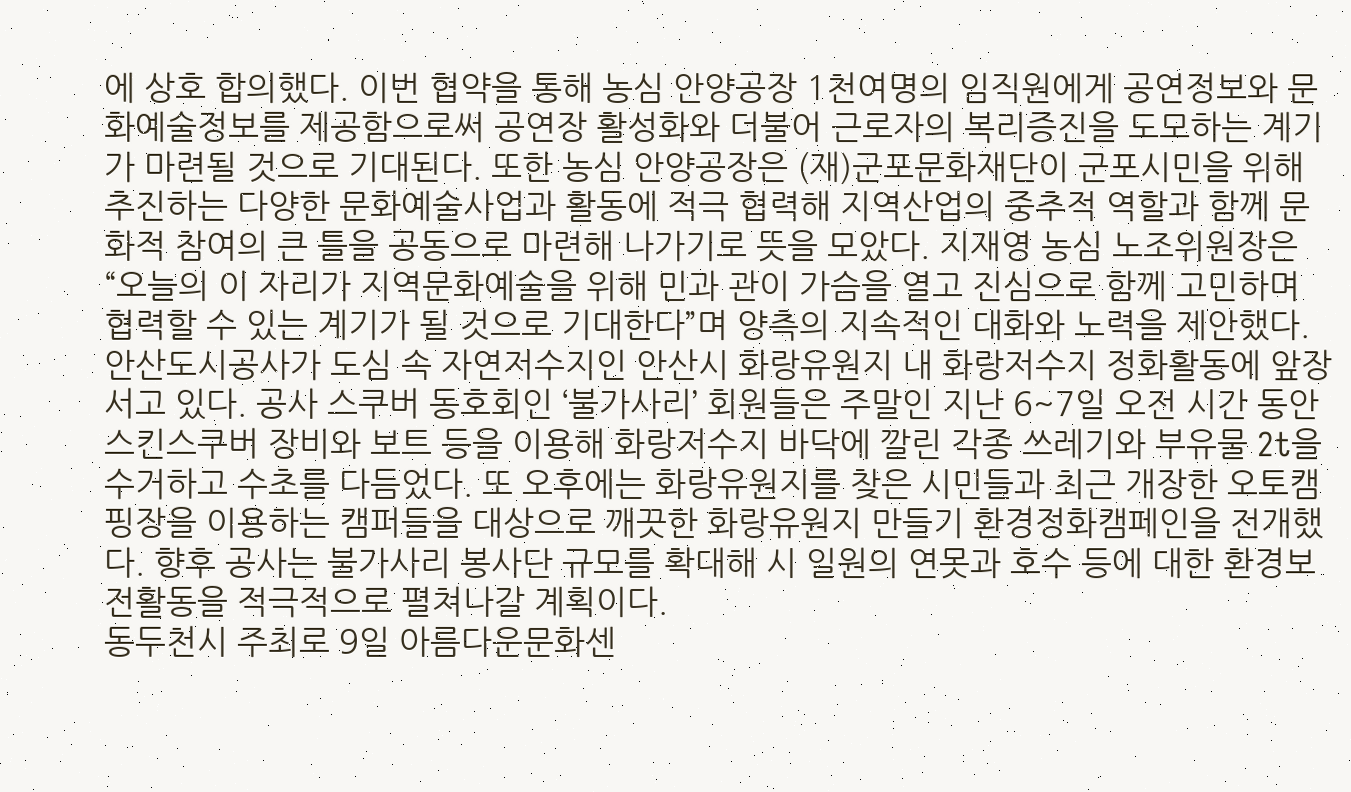에 상호 합의했다. 이번 협약을 통해 농심 안양공장 1천여명의 임직원에게 공연정보와 문화예술정보를 제공함으로써 공연장 활성화와 더불어 근로자의 복리증진을 도모하는 계기가 마련될 것으로 기대된다. 또한 농심 안양공장은 (재)군포문화재단이 군포시민을 위해 추진하는 다양한 문화예술사업과 활동에 적극 협력해 지역산업의 중추적 역할과 함께 문화적 참여의 큰 틀을 공동으로 마련해 나가기로 뜻을 모았다. 지재영 농심 노조위원장은 “오늘의 이 자리가 지역문화예술을 위해 민과 관이 가슴을 열고 진심으로 함께 고민하며 협력할 수 있는 계기가 될 것으로 기대한다”며 양측의 지속적인 대화와 노력을 제안했다.
안산도시공사가 도심 속 자연저수지인 안산시 화랑유원지 내 화랑저수지 정화활동에 앞장서고 있다. 공사 스쿠버 동호회인 ‘불가사리’ 회원들은 주말인 지난 6~7일 오전 시간 동안 스킨스쿠버 장비와 보트 등을 이용해 화랑저수지 바닥에 깔린 각종 쓰레기와 부유물 2t을 수거하고 수초를 다듬었다. 또 오후에는 화랑유원지를 찾은 시민들과 최근 개장한 오토캠핑장을 이용하는 캠퍼들을 대상으로 깨끗한 화랑유원지 만들기 환경정화캠페인을 전개했다. 향후 공사는 불가사리 봉사단 규모를 확대해 시 일원의 연못과 호수 등에 대한 환경보전활동을 적극적으로 펼쳐나갈 계획이다.
동두천시 주최로 9일 아름다운문화센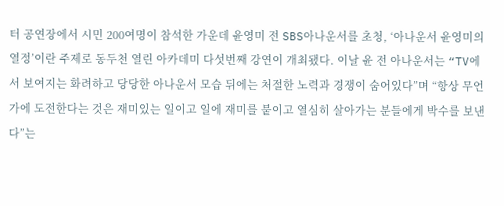터 공연장에서 시민 200여명이 참석한 가운데 윤영미 전 SBS아나운서를 초청, ‘아나운서 윤영미의 열정’이란 주제로 동두천 열린 아카데미 다섯번째 강연이 개최됐다. 이날 윤 전 아나운서는 “TV에서 보여지는 화려하고 당당한 아나운서 모습 뒤에는 처절한 노력과 경쟁이 숨어있다”며 “항상 무언가에 도전한다는 것은 재미있는 일이고 일에 재미를 붙이고 열심히 살아가는 분들에게 박수를 보낸다”는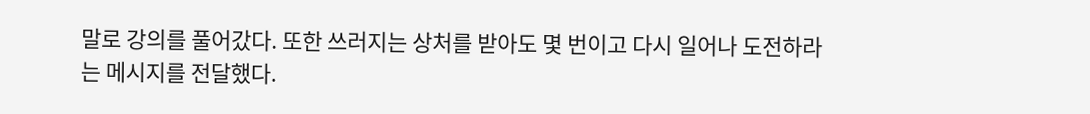말로 강의를 풀어갔다. 또한 쓰러지는 상처를 받아도 몇 번이고 다시 일어나 도전하라는 메시지를 전달했다.